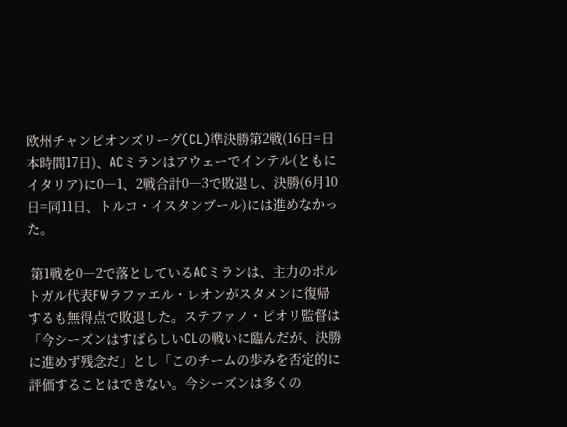欧州チャンピオンズリーグ(CL)準決勝第2戦(16日=日本時間17日)、ACミランはアウェーでインテル(ともにイタリア)に0―1、2戦合計0―3で敗退し、決勝(6月10日=同11日、トルコ・イスタンブール)には進めなかった。

 第1戦を0―2で落としているACミランは、主力のポルトガル代表FWラファエル・レオンがスタメンに復帰するも無得点で敗退した。ステファノ・ピオリ監督は「今シーズンはすばらしいCLの戦いに臨んだが、決勝に進めず残念だ」とし「このチームの歩みを否定的に評価することはできない。今シーズンは多くの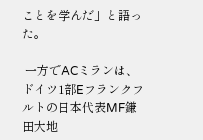ことを学んだ」と語った。

 一方でACミランは、ドイツ1部Eフランクフルトの日本代表MF鎌田大地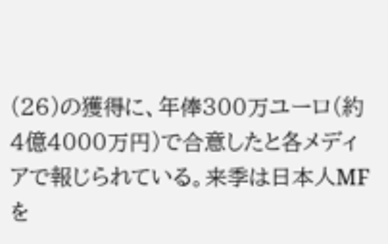(26)の獲得に、年俸300万ユーロ(約4億4000万円)で合意したと各メディアで報じられている。来季は日本人MFを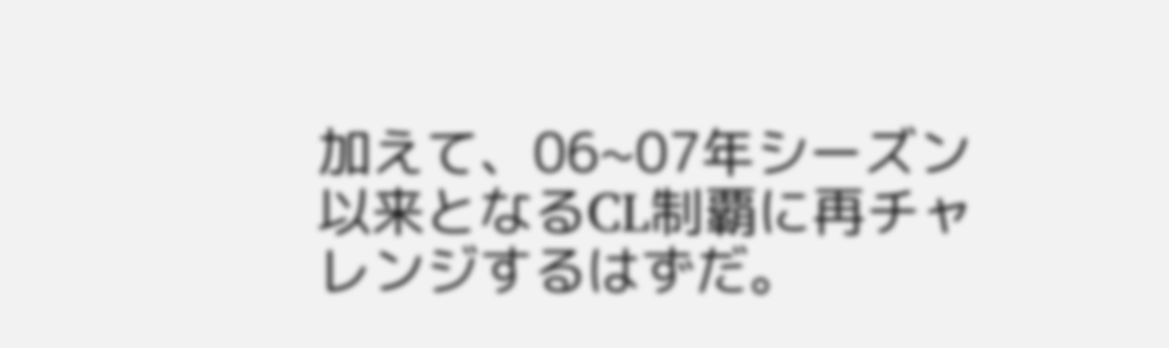加えて、06~07年シーズン以来となるCL制覇に再チャレンジするはずだ。